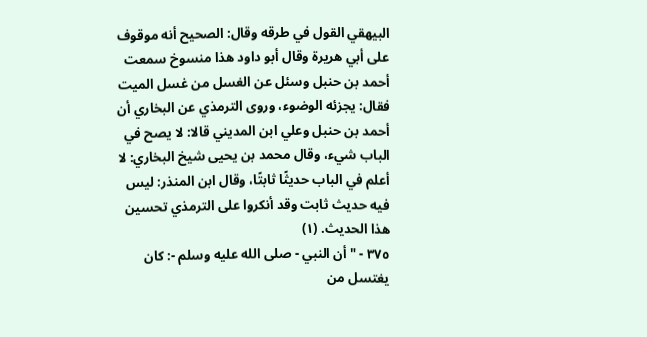البيهقي القول في طرقه وقال: الصحيح أنه موقوف على أبي هريرة وقال أبو داود هذا منسوخ سمعت أحمد بن حنبل وسئل عن الغسل من غسل الميت فقال: يجزئه الوضوء، وروى الترمذي عن البخاري أن أحمد بن حنبل وعلي ابن المديني قالا: لا يصح في الباب شيء، وقال محمد بن يحيى شيخ البخاري: لا أعلم في الباب حديثًا ثابتًا، وقال ابن المنذر: ليس فيه حديث ثابت وقد أنكروا على الترمذي تحسين هذا الحديث. (١)
٣٧٥ - " أن النبي - صلى الله عليه وسلم -: كان يغتسل من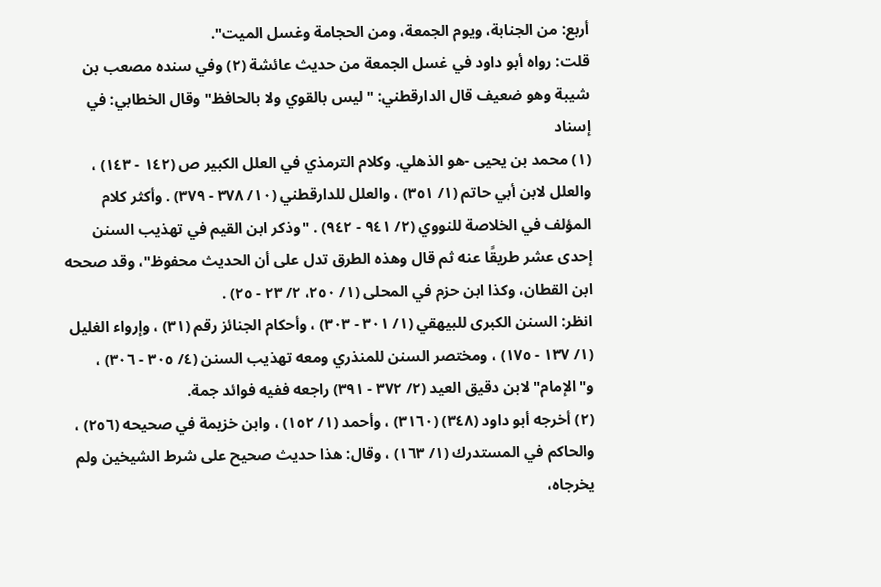أربع: من الجنابة، ويوم الجمعة، ومن الحجامة وغسل الميت".
قلت: رواه أبو داود في غسل الجمعة من حديث عائشة (٢) وفي سنده مصعب بن شيبة وهو ضعيف قال الدارقطني: "ليس بالقوي ولا بالحافظ" وقال الخطابي: في إسناد
(١) محمد بن يحيى -هو الذهلي. وكلام الترمذي في العلل الكبير ص (١٤٢ - ١٤٣) ، والعلل لابن أبي حاتم (١/ ٣٥١) ، والعلل للدارقطني (١٠/ ٣٧٨ - ٣٧٩) . وأكثر كلام المؤلف في الخلاصة للنووي (٢/ ٩٤١ - ٩٤٢) . "وذكر ابن القيم في تهذيب السنن إحدى عشر طريقًا عنه ثم قال وهذه الطرق تدل على أن الحديث محفوظ"، وقد صححه ابن القطان، وكذا ابن حزم في المحلى (١/ ٢٥٠، ٢/ ٢٣ - ٢٥) .
انظر: السنن الكبرى للبيهقي (١/ ٣٠١ - ٣٠٣) ، وأحكام الجنائز رقم (٣١) ، وإرواء الغليل (١/ ١٣٧ - ١٧٥) ، ومختصر السنن للمنذري ومعه تهذيب السنن (٤/ ٣٠٥ - ٣٠٦) ، و"الإمام" لابن دقيق العيد (٢/ ٣٧٢ - ٣٩١) راجعه ففيه فوائد جمة.
(٢) أخرجه أبو داود (٣٤٨) (٣١٦٠) ، وأحمد (١/ ١٥٢) ، وابن خزيمة في صحيحه (٢٥٦) ، والحاكم في المستدرك (١/ ١٦٣) ، وقال: هذا حديث صحيح على شرط الشيخين ولم يخرجاه،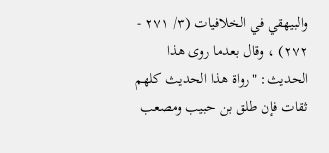والبيهقي في الخلافيات (٣/ ٢٧١ - ٢٧٢) ، وقال بعدما روى هذا الحديث: "رواة هذا الحديث كلهم ثقات فإن طلق بن حبيب ومصعب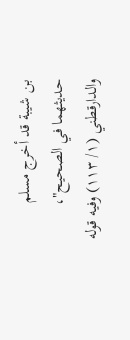بن شيبة قد أخرج مسلم حديثهما في الصحيح"، والدارقطني (١/ ١١٣) وفيه قوله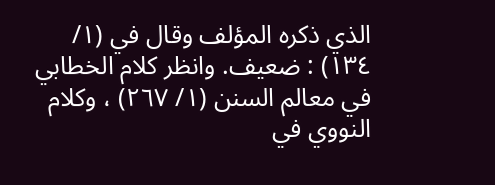الذي ذكره المؤلف وقال في (١/ ١٣٤) : ضعيف. وانظر كلام الخطابي في معالم السنن (١/ ٢٦٧) ، وكلام النووي في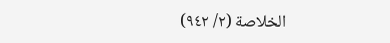الخلاصة (٢/ ٩٤٢)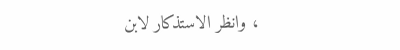، وانظر الاستذكار لابن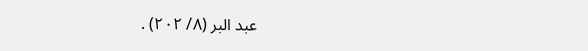عبد البر (٨/ ٢٠٢) .